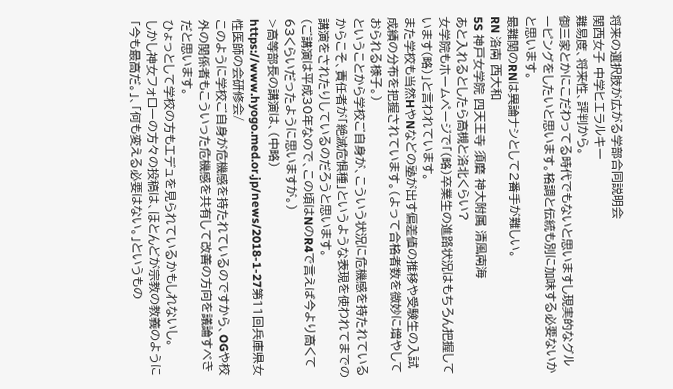将来の選択肢が広がる学部合同説明会
関西女子 中学ヒエラルキー
難易度、将来性、評判から。
御三家とかにこだわってる時代でもないと思いますし現実的なグルーピングをしたいと思います。格調と伝統も別に加味する必要ないかと思います。
最難関のRNは異論ナシとして2番手が難しい。
RN 洛南 西大和
5S 神戸女学院 四天王寺 須磨 神大附属 清風南海
あと入れるとしたら高槻と洛北くらい?
女学院もホームページで「(略)卒業生の進路状況はもちろん把握しています(略)」と言われています。
また学校も当然HやNなどの塾が出す偏差値の推移や受験生の入試成績の分布を把握されています。(よって合格者数を微妙に増やしておられる様子。)
ということから学校ご自身が、こういう状況に危機感を持たれているからこそ、責任者が「絶滅危惧種」というような表現を使われてまでの講演をされたりしているのだろうと思います。
(ご講演は平成30年なので、この頃はNのR4で言えば今より高くて63くらいだったように思いますが。)
>高等部長の講演は、(中略)
https://www.hyogo.med.or.jp/news/2018-1-27第11回兵庫県女性医師の会研修会/
このように学校ご自身が危機感を持たれているのですから、OGや校外の関係者もこういった危機感を共有して改善の方向を議論すべきだと思います。
ひょっとして学校の方もエデュを見られているかもしれないし。
しかし神女フォローの方々の投稿は、ほとんどが宗教の教義のように「今も最高だ。」、「何も変える必要はない。」というもの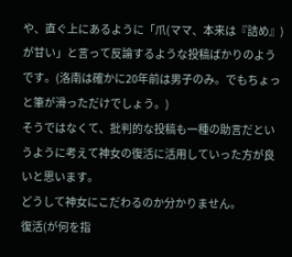や、直ぐ上にあるように「爪(ママ、本来は『詰め』)が甘い」と言って反論するような投稿ばかりのようです。(洛南は確かに20年前は男子のみ。でもちょっと筆が滑っただけでしょう。)
そうではなくて、批判的な投稿も一種の助言だというように考えて神女の復活に活用していった方が良いと思います。
どうして神女にこだわるのか分かりません。
復活(が何を指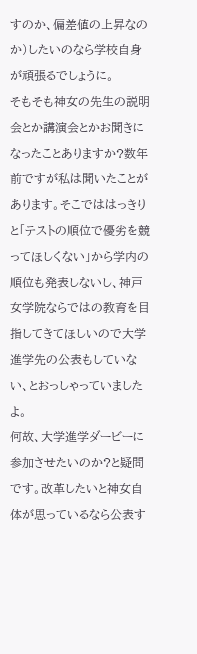すのか、偏差値の上昇なのか)したいのなら学校自身が頑張るでしょうに。
そもそも神女の先生の説明会とか講演会とかお聞きになったことありますか?数年前ですが私は聞いたことがあります。そこでははっきりと「テストの順位で優劣を競ってほしくない」から学内の順位も発表しないし、神戸女学院ならではの教育を目指してきてほしいので大学進学先の公表もしていない、とおっしゃっていましたよ。
何故、大学進学ダービーに参加させたいのか?と疑問です。改革したいと神女自体が思っているなら公表す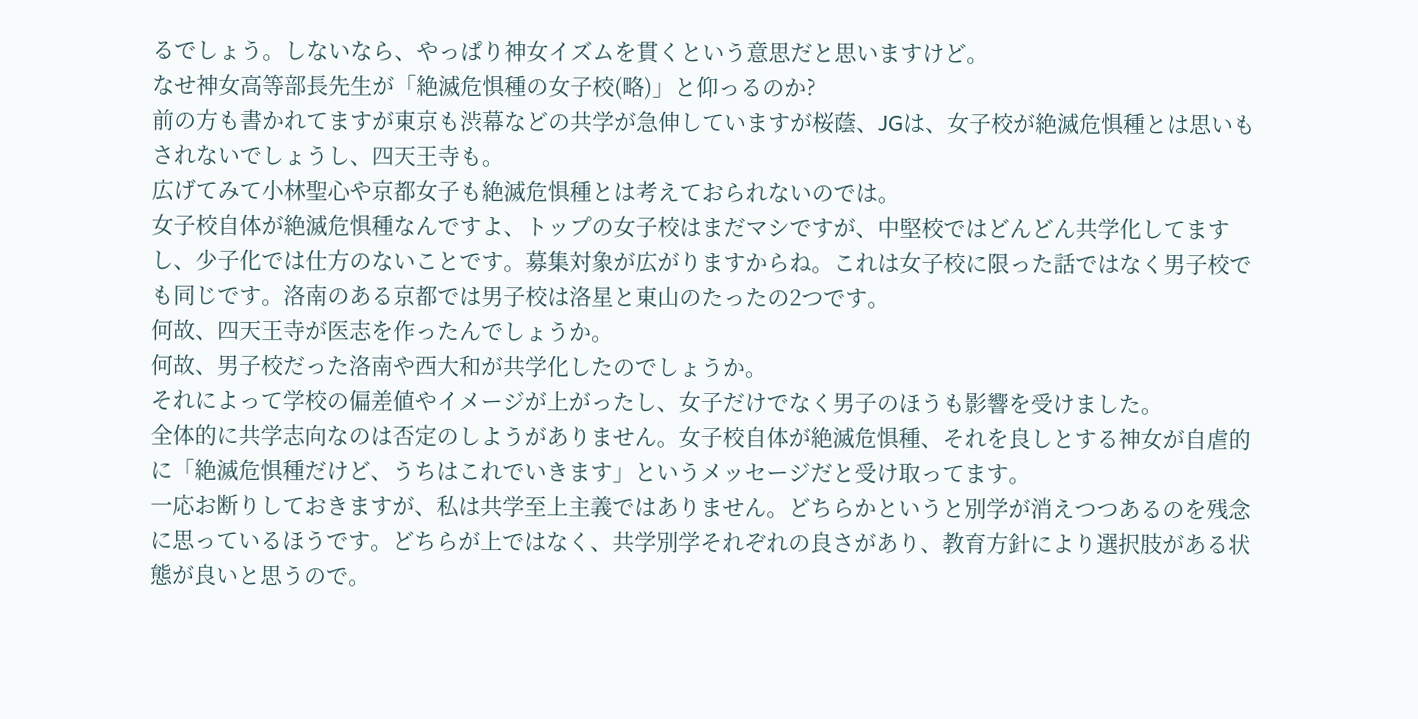るでしょう。しないなら、やっぱり神女イズムを貫くという意思だと思いますけど。
なせ神女高等部長先生が「絶滅危惧種の女子校(略)」と仰っるのか?
前の方も書かれてますが東京も渋幕などの共学が急伸していますが桜蔭、JGは、女子校が絶滅危惧種とは思いもされないでしょうし、四天王寺も。
広げてみて小林聖心や京都女子も絶滅危惧種とは考えておられないのでは。
女子校自体が絶滅危惧種なんですよ、トップの女子校はまだマシですが、中堅校ではどんどん共学化してますし、少子化では仕方のないことです。募集対象が広がりますからね。これは女子校に限った話ではなく男子校でも同じです。洛南のある京都では男子校は洛星と東山のたったの2つです。
何故、四天王寺が医志を作ったんでしょうか。
何故、男子校だった洛南や西大和が共学化したのでしょうか。
それによって学校の偏差値やイメージが上がったし、女子だけでなく男子のほうも影響を受けました。
全体的に共学志向なのは否定のしようがありません。女子校自体が絶滅危惧種、それを良しとする神女が自虐的に「絶滅危惧種だけど、うちはこれでいきます」というメッセージだと受け取ってます。
一応お断りしておきますが、私は共学至上主義ではありません。どちらかというと別学が消えつつあるのを残念に思っているほうです。どちらが上ではなく、共学別学それぞれの良さがあり、教育方針により選択肢がある状態が良いと思うので。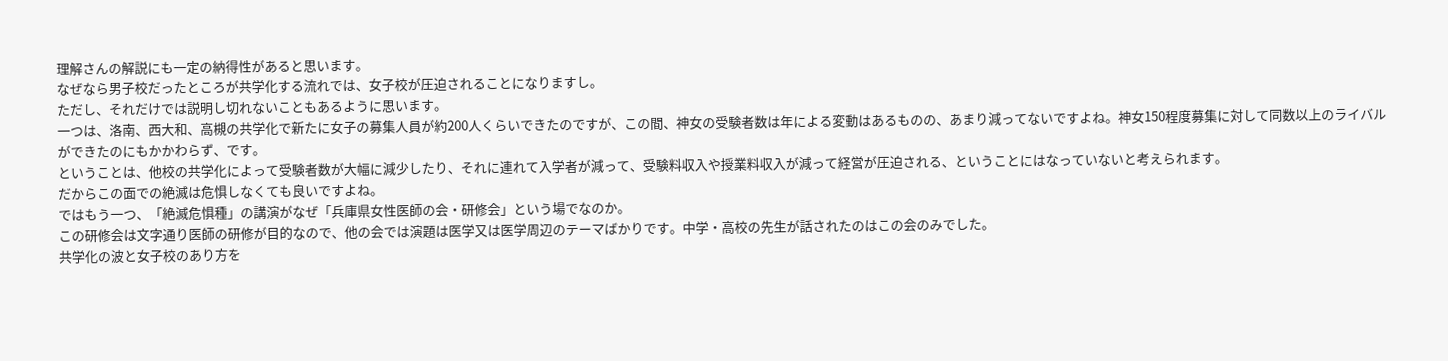理解さんの解説にも一定の納得性があると思います。
なぜなら男子校だったところが共学化する流れでは、女子校が圧迫されることになりますし。
ただし、それだけでは説明し切れないこともあるように思います。
一つは、洛南、西大和、高槻の共学化で新たに女子の募集人員が約200人くらいできたのですが、この間、神女の受験者数は年による変動はあるものの、あまり減ってないですよね。神女150程度募集に対して同数以上のライバルができたのにもかかわらず、です。
ということは、他校の共学化によって受験者数が大幅に減少したり、それに連れて入学者が減って、受験料収入や授業料収入が減って経営が圧迫される、ということにはなっていないと考えられます。
だからこの面での絶滅は危惧しなくても良いですよね。
ではもう一つ、「絶滅危惧種」の講演がなぜ「兵庫県女性医師の会・研修会」という場でなのか。
この研修会は文字通り医師の研修が目的なので、他の会では演題は医学又は医学周辺のテーマばかりです。中学・高校の先生が話されたのはこの会のみでした。
共学化の波と女子校のあり方を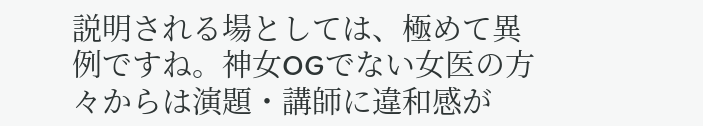説明される場としては、極めて異例ですね。神女OGでない女医の方々からは演題・講師に違和感が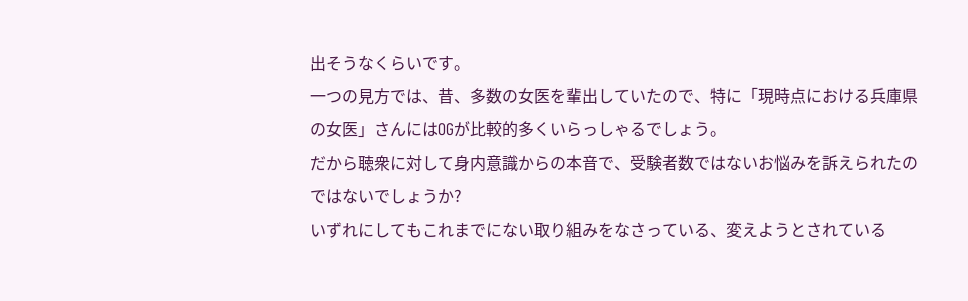出そうなくらいです。
一つの見方では、昔、多数の女医を輩出していたので、特に「現時点における兵庫県の女医」さんにはOGが比較的多くいらっしゃるでしょう。
だから聴衆に対して身内意識からの本音で、受験者数ではないお悩みを訴えられたのではないでしょうか?
いずれにしてもこれまでにない取り組みをなさっている、変えようとされている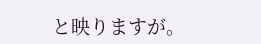と映りますが。